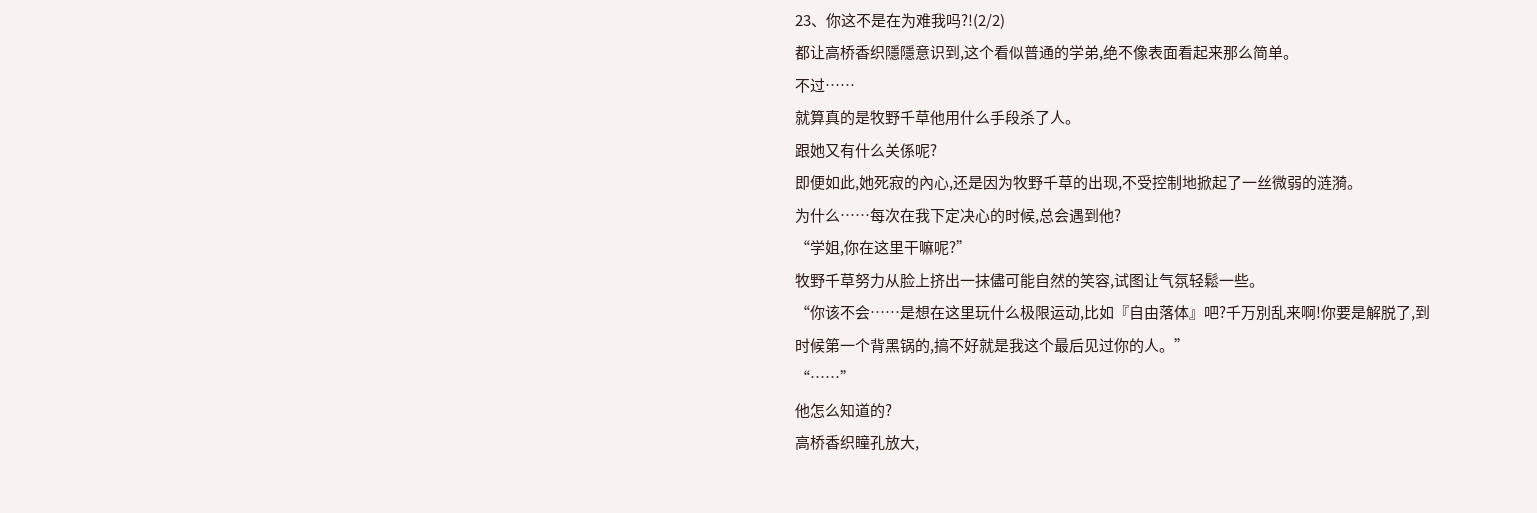23、你这不是在为难我吗?!(2/2)
都让高桥香织隱隱意识到,这个看似普通的学弟,绝不像表面看起来那么简单。
不过……
就算真的是牧野千草他用什么手段杀了人。
跟她又有什么关係呢?
即便如此,她死寂的內心,还是因为牧野千草的出现,不受控制地掀起了一丝微弱的涟漪。
为什么……每次在我下定决心的时候,总会遇到他?
“学姐,你在这里干嘛呢?”
牧野千草努力从脸上挤出一抹儘可能自然的笑容,试图让气氛轻鬆一些。
“你该不会……是想在这里玩什么极限运动,比如『自由落体』吧?千万別乱来啊!你要是解脱了,到时候第一个背黑锅的,搞不好就是我这个最后见过你的人。”
“……”
他怎么知道的?
高桥香织瞳孔放大,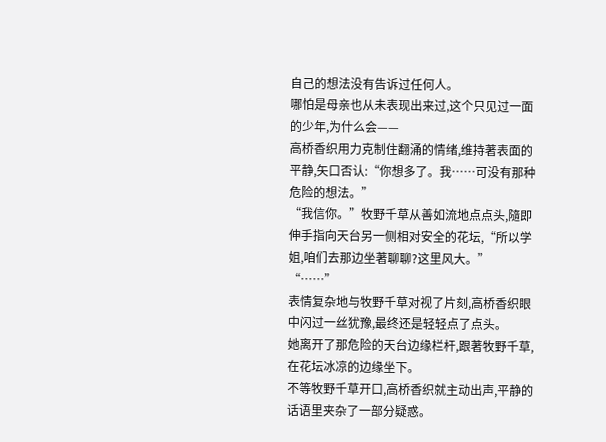自己的想法没有告诉过任何人。
哪怕是母亲也从未表现出来过,这个只见过一面的少年,为什么会——
高桥香织用力克制住翻涌的情绪,维持著表面的平静,矢口否认:“你想多了。我……可没有那种危险的想法。”
“我信你。”牧野千草从善如流地点点头,隨即伸手指向天台另一侧相对安全的花坛,“所以学姐,咱们去那边坐著聊聊?这里风大。”
“……”
表情复杂地与牧野千草对视了片刻,高桥香织眼中闪过一丝犹豫,最终还是轻轻点了点头。
她离开了那危险的天台边缘栏杆,跟著牧野千草,在花坛冰凉的边缘坐下。
不等牧野千草开口,高桥香织就主动出声,平静的话语里夹杂了一部分疑惑。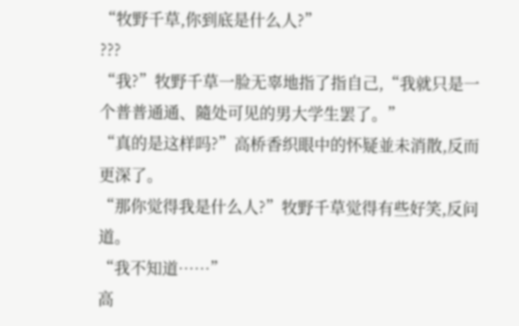“牧野千草,你到底是什么人?”
???
“我?”牧野千草一脸无辜地指了指自己,“我就只是一个普普通通、隨处可见的男大学生罢了。”
“真的是这样吗?”高桥香织眼中的怀疑並未消散,反而更深了。
“那你觉得我是什么人?”牧野千草觉得有些好笑,反问道。
“我不知道……”
高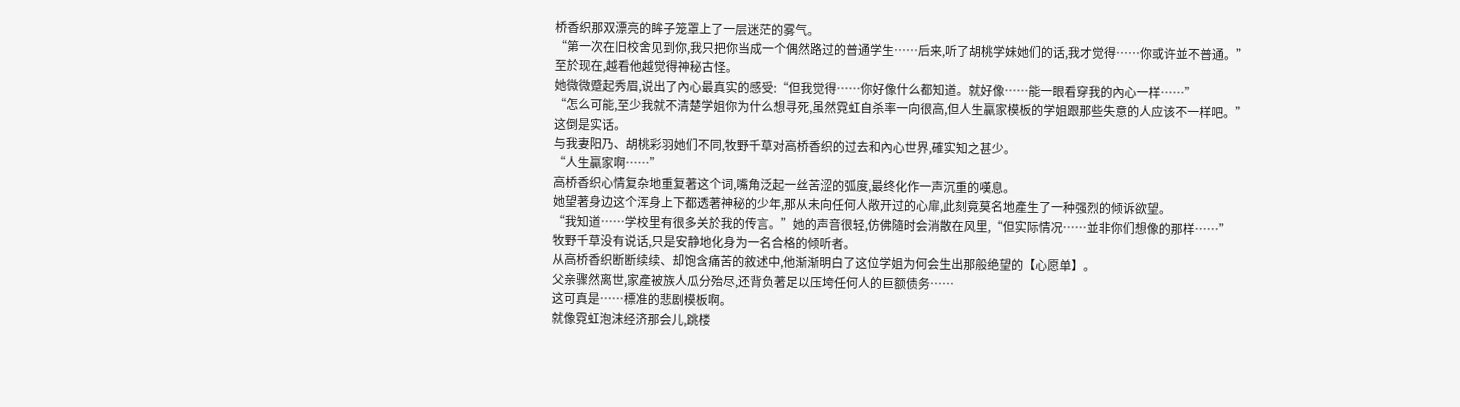桥香织那双漂亮的眸子笼罩上了一层迷茫的雾气。
“第一次在旧校舍见到你,我只把你当成一个偶然路过的普通学生……后来,听了胡桃学妹她们的话,我才觉得……你或许並不普通。”
至於现在,越看他越觉得神秘古怪。
她微微蹙起秀眉,说出了內心最真实的感受:“但我觉得……你好像什么都知道。就好像……能一眼看穿我的內心一样……”
“怎么可能,至少我就不清楚学姐你为什么想寻死,虽然霓虹自杀率一向很高,但人生贏家模板的学姐跟那些失意的人应该不一样吧。”
这倒是实话。
与我妻阳乃、胡桃彩羽她们不同,牧野千草对高桥香织的过去和內心世界,確实知之甚少。
“人生贏家啊……”
高桥香织心情复杂地重复著这个词,嘴角泛起一丝苦涩的弧度,最终化作一声沉重的嘆息。
她望著身边这个浑身上下都透著神秘的少年,那从未向任何人敞开过的心扉,此刻竟莫名地產生了一种强烈的倾诉欲望。
“我知道……学校里有很多关於我的传言。”她的声音很轻,仿佛隨时会消散在风里,“但实际情况……並非你们想像的那样……”
牧野千草没有说话,只是安静地化身为一名合格的倾听者。
从高桥香织断断续续、却饱含痛苦的敘述中,他渐渐明白了这位学姐为何会生出那般绝望的【心愿单】。
父亲骤然离世,家產被族人瓜分殆尽,还背负著足以压垮任何人的巨额债务……
这可真是……標准的悲剧模板啊。
就像霓虹泡沫经济那会儿,跳楼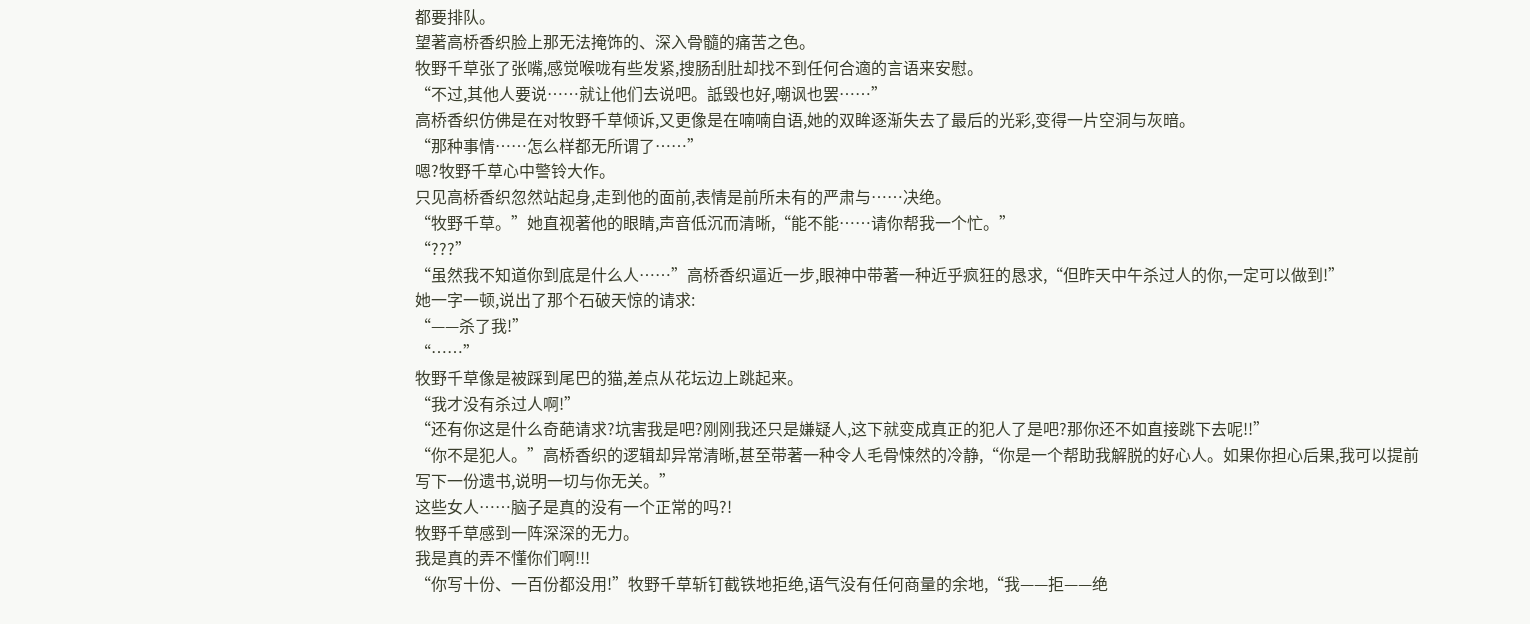都要排队。
望著高桥香织脸上那无法掩饰的、深入骨髓的痛苦之色。
牧野千草张了张嘴,感觉喉咙有些发紧,搜肠刮肚却找不到任何合適的言语来安慰。
“不过,其他人要说……就让他们去说吧。詆毁也好,嘲讽也罢……”
高桥香织仿佛是在对牧野千草倾诉,又更像是在喃喃自语,她的双眸逐渐失去了最后的光彩,变得一片空洞与灰暗。
“那种事情……怎么样都无所谓了……”
嗯?牧野千草心中警铃大作。
只见高桥香织忽然站起身,走到他的面前,表情是前所未有的严肃与……决绝。
“牧野千草。”她直视著他的眼睛,声音低沉而清晰,“能不能……请你帮我一个忙。”
“???”
“虽然我不知道你到底是什么人……”高桥香织逼近一步,眼神中带著一种近乎疯狂的恳求,“但昨天中午杀过人的你,一定可以做到!”
她一字一顿,说出了那个石破天惊的请求:
“——杀了我!”
“……”
牧野千草像是被踩到尾巴的猫,差点从花坛边上跳起来。
“我才没有杀过人啊!”
“还有你这是什么奇葩请求?坑害我是吧?刚刚我还只是嫌疑人,这下就变成真正的犯人了是吧?那你还不如直接跳下去呢!!”
“你不是犯人。”高桥香织的逻辑却异常清晰,甚至带著一种令人毛骨悚然的冷静,“你是一个帮助我解脱的好心人。如果你担心后果,我可以提前写下一份遗书,说明一切与你无关。”
这些女人……脑子是真的没有一个正常的吗?!
牧野千草感到一阵深深的无力。
我是真的弄不懂你们啊!!!
“你写十份、一百份都没用!”牧野千草斩钉截铁地拒绝,语气没有任何商量的余地,“我——拒——绝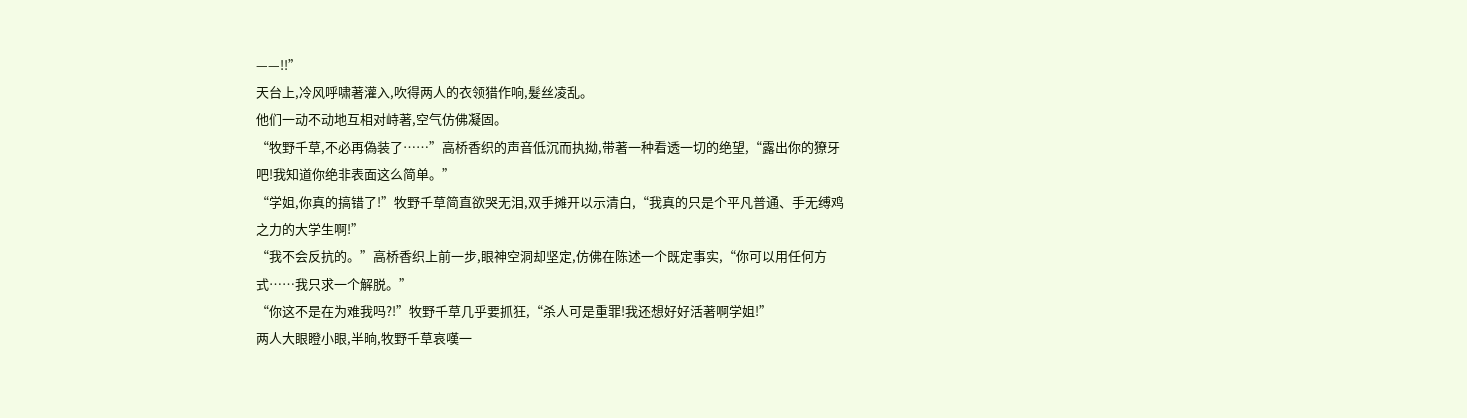——!!”
天台上,冷风呼啸著灌入,吹得两人的衣领猎作响,髮丝凌乱。
他们一动不动地互相对峙著,空气仿佛凝固。
“牧野千草,不必再偽装了……”高桥香织的声音低沉而执拗,带著一种看透一切的绝望,“露出你的獠牙吧!我知道你绝非表面这么简单。”
“学姐,你真的搞错了!”牧野千草简直欲哭无泪,双手摊开以示清白,“我真的只是个平凡普通、手无缚鸡之力的大学生啊!”
“我不会反抗的。”高桥香织上前一步,眼神空洞却坚定,仿佛在陈述一个既定事实,“你可以用任何方式……我只求一个解脱。”
“你这不是在为难我吗?!”牧野千草几乎要抓狂,“杀人可是重罪!我还想好好活著啊学姐!”
两人大眼瞪小眼,半晌,牧野千草哀嘆一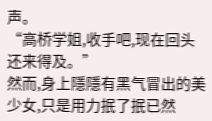声。
“高桥学姐,收手吧,现在回头还来得及。”
然而,身上隱隱有黑气冒出的美少女,只是用力抿了抿已然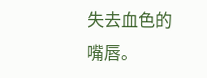失去血色的嘴唇。